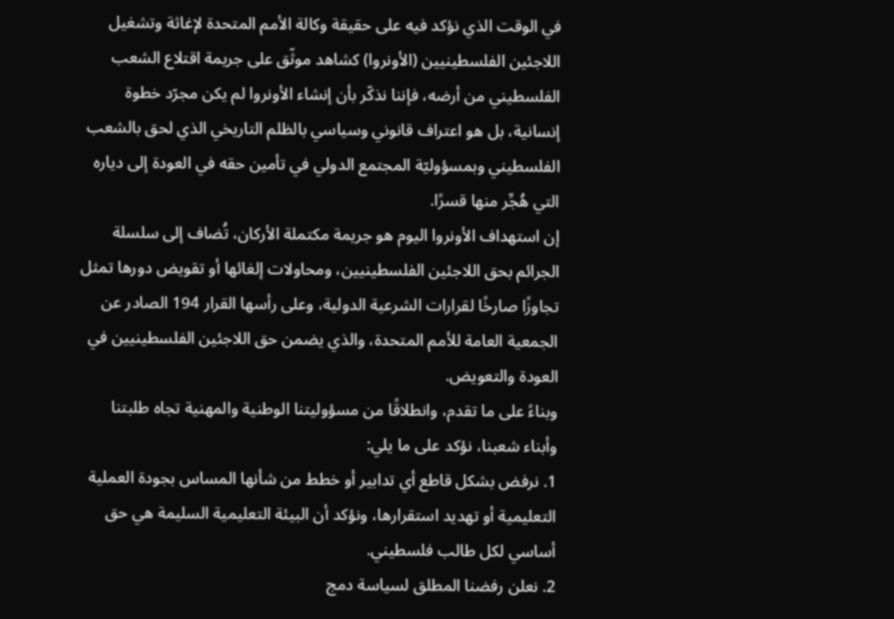في الوقت الذي نؤكد فيه على حقيقة وكالة الأمم المتحدة لإغاثة وتشغيل اللاجئين الفلسطينيين (الأونروا) كشاهد موثّق على جريمة اقتلاع الشعب الفلسطيني من أرضه، فإننا نذكّر بأن إنشاء الأونروا لم يكن مجرّد خطوة إنسانية، بل هو اعتراف قانوني وسياسي بالظلم التاريخي الذي لحق بالشعب الفلسطيني وبمسؤوليّة المجتمع الدولي في تأمين حقه في العودة إلى دياره التي هُجِّر منها قسرًا.
إن استهداف الأونروا اليوم هو جريمة مكتملة الأركان، تُضاف إلى سلسلة الجرائم بحق اللاجئين الفلسطينيين، ومحاولات إلغائها أو تقويض دورها تمثل تجاوزًا صارخًا لقرارات الشرعية الدولية، وعلى رأسها القرار 194 الصادر عن الجمعية العامة للأمم المتحدة، والذي يضمن حق اللاجئين الفلسطينيين في العودة والتعويض.
وبناءً على ما تقدم، وانطلاقًا من مسؤوليتنا الوطنية والمهنية تجاه طلبتنا وأبناء شعبنا، نؤكد على ما يلي:
1. نرفض بشكل قاطع أي تدابير أو خطط من شأنها المساس بجودة العملية التعليمية أو تهديد استقرارها، ونؤكد أن البيئة التعليمية السليمة هي حق أساسي لكل طالب فلسطيني.
2. نعلن رفضنا المطلق لسياسة دمج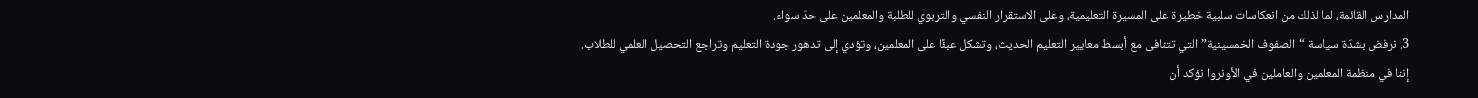المدارس القائمة، لما لذلك من انعكاسات سلبية خطيرة على المسيرة التعليمية، وعلى الاستقرار النفسي والتربوي للطلبة والمعلمين على حدّ سواء.
3. نرفض بشدّة سياسة “الصفوف الخمسينية” التي تتنافى مع أبسط معايير التعليم الحديث، وتشكل عبئًا على المعلمين، وتؤدي إلى تدهور جودة التعليم وتراجع التحصيل العلمي للطلاب.
إننا في منظمة المعلمين والعاملين في الأونروا نؤكد أن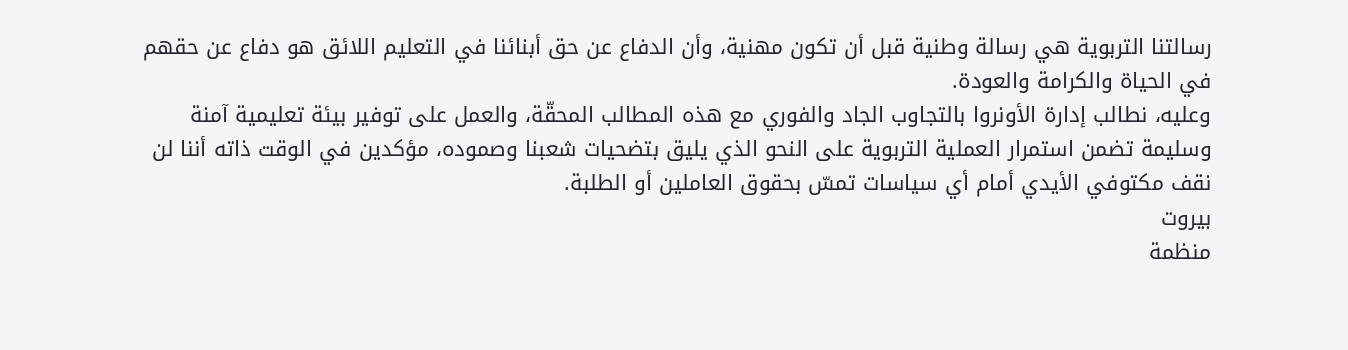رسالتنا التربوية هي رسالة وطنية قبل أن تكون مهنية، وأن الدفاع عن حق أبنائنا في التعليم اللائق هو دفاع عن حقهم في الحياة والكرامة والعودة.
وعليه، نطالب إدارة الأونروا بالتجاوب الجاد والفوري مع هذه المطالب المحقّة، والعمل على توفير بيئة تعليمية آمنة وسليمة تضمن استمرار العملية التربوية على النحو الذي يليق بتضحيات شعبنا وصموده، مؤكدين في الوقت ذاته أننا لن نقف مكتوفي الأيدي أمام أي سياسات تمسّ بحقوق العاملين أو الطلبة.
بيروت
منظمة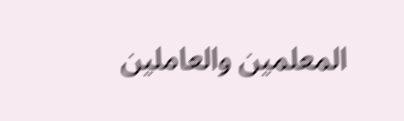المعلمين والعاملين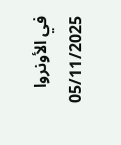في الأونروا
05/11/2025